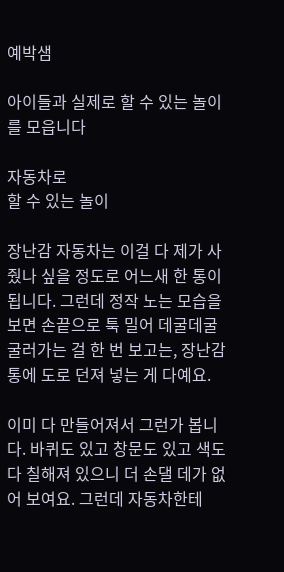예박샘

아이들과 실제로 할 수 있는 놀이를 모읍니다

자동차로
할 수 있는 놀이

장난감 자동차는 이걸 다 제가 사 줬나 싶을 정도로 어느새 한 통이 됩니다. 그런데 정작 노는 모습을 보면 손끝으로 툭 밀어 데굴데굴 굴러가는 걸 한 번 보고는, 장난감통에 도로 던져 넣는 게 다예요.

이미 다 만들어져서 그런가 봅니다. 바퀴도 있고 창문도 있고 색도 다 칠해져 있으니 더 손댈 데가 없어 보여요. 그런데 자동차한테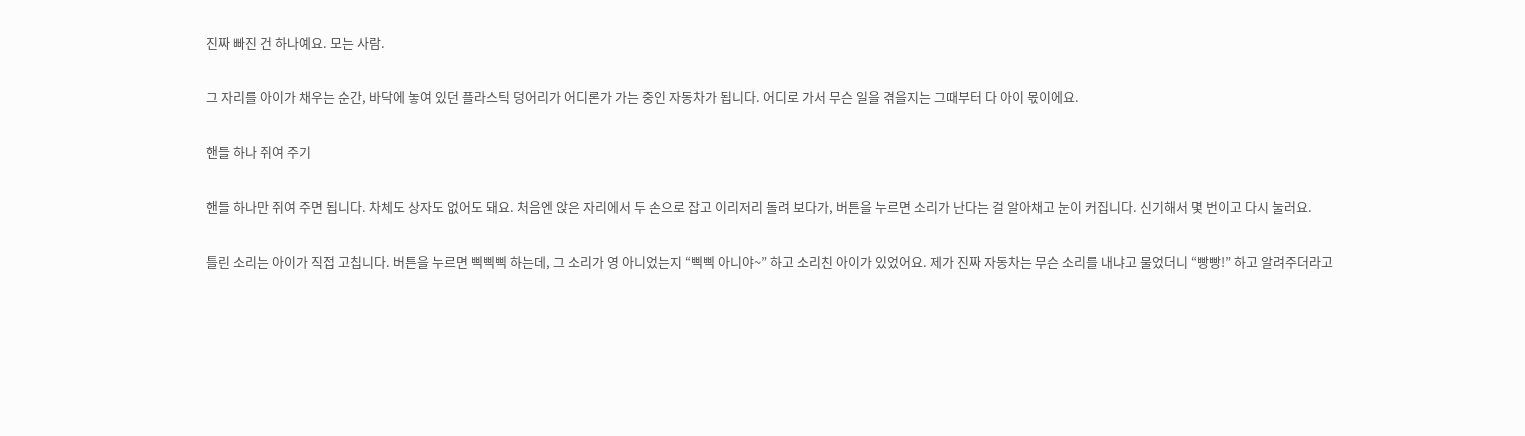진짜 빠진 건 하나예요. 모는 사람.

그 자리를 아이가 채우는 순간, 바닥에 놓여 있던 플라스틱 덩어리가 어디론가 가는 중인 자동차가 됩니다. 어디로 가서 무슨 일을 겪을지는 그때부터 다 아이 몫이에요.

핸들 하나 쥐여 주기

핸들 하나만 쥐여 주면 됩니다. 차체도 상자도 없어도 돼요. 처음엔 앉은 자리에서 두 손으로 잡고 이리저리 돌려 보다가, 버튼을 누르면 소리가 난다는 걸 알아채고 눈이 커집니다. 신기해서 몇 번이고 다시 눌러요.

틀린 소리는 아이가 직접 고칩니다. 버튼을 누르면 삑삑삑 하는데, 그 소리가 영 아니었는지 “삑삑 아니야~” 하고 소리친 아이가 있었어요. 제가 진짜 자동차는 무슨 소리를 내냐고 물었더니 “빵빵!” 하고 알려주더라고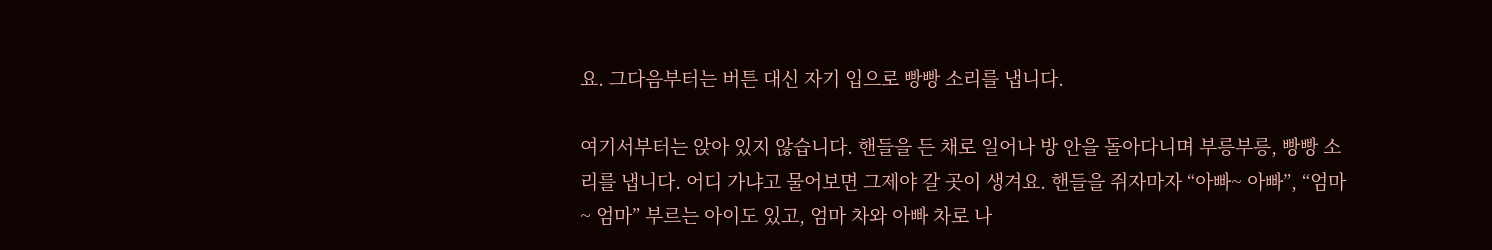요. 그다음부터는 버튼 대신 자기 입으로 빵빵 소리를 냅니다.

여기서부터는 앉아 있지 않습니다. 핸들을 든 채로 일어나 방 안을 돌아다니며 부릉부릉, 빵빵 소리를 냅니다. 어디 가냐고 물어보면 그제야 갈 곳이 생겨요. 핸들을 쥐자마자 “아빠~ 아빠”, “엄마~ 엄마” 부르는 아이도 있고, 엄마 차와 아빠 차로 나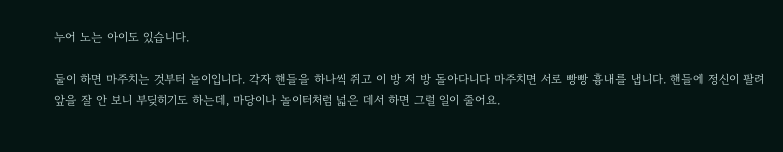누어 노는 아이도 있습니다.

둘이 하면 마주치는 것부터 놀이입니다. 각자 핸들을 하나씩 쥐고 이 방 저 방 돌아다니다 마주치면 서로 빵빵 흉내를 냅니다. 핸들에 정신이 팔려 앞을 잘 안 보니 부딪히기도 하는데, 마당이나 놀이터처럼 넓은 데서 하면 그럴 일이 줄어요.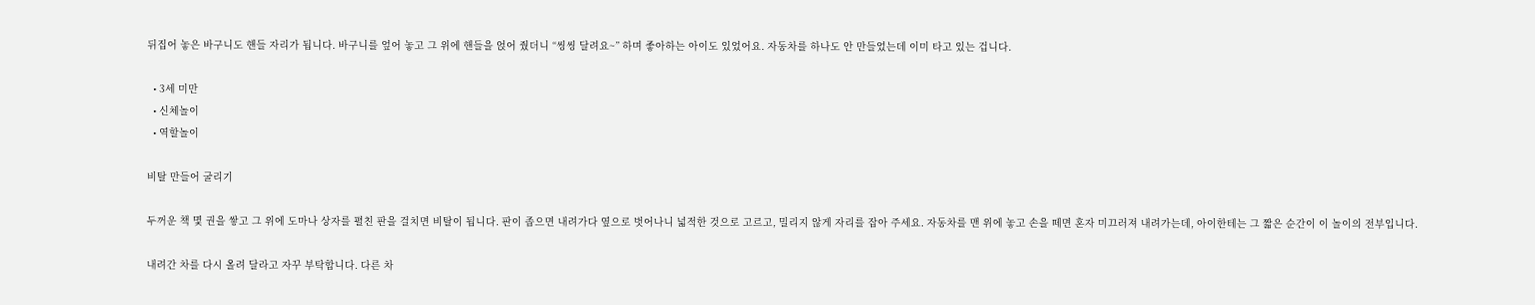뒤집어 놓은 바구니도 핸들 자리가 됩니다. 바구니를 엎어 놓고 그 위에 핸들을 얹어 줬더니 “씽씽 달려요~” 하며 좋아하는 아이도 있었어요. 자동차를 하나도 안 만들었는데 이미 타고 있는 겁니다.

  • 3세 미만
  • 신체놀이
  • 역할놀이

비탈 만들어 굴리기

두꺼운 책 몇 권을 쌓고 그 위에 도마나 상자를 펼친 판을 걸치면 비탈이 됩니다. 판이 좁으면 내려가다 옆으로 벗어나니 넓적한 것으로 고르고, 밀리지 않게 자리를 잡아 주세요. 자동차를 맨 위에 놓고 손을 떼면 혼자 미끄러져 내려가는데, 아이한테는 그 짧은 순간이 이 놀이의 전부입니다.

내려간 차를 다시 올려 달라고 자꾸 부탁합니다. 다른 차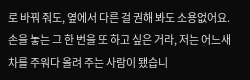로 바꿔 줘도, 옆에서 다른 걸 권해 봐도 소용없어요. 손을 놓는 그 한 번을 또 하고 싶은 거라, 저는 어느새 차를 주워다 올려 주는 사람이 됐습니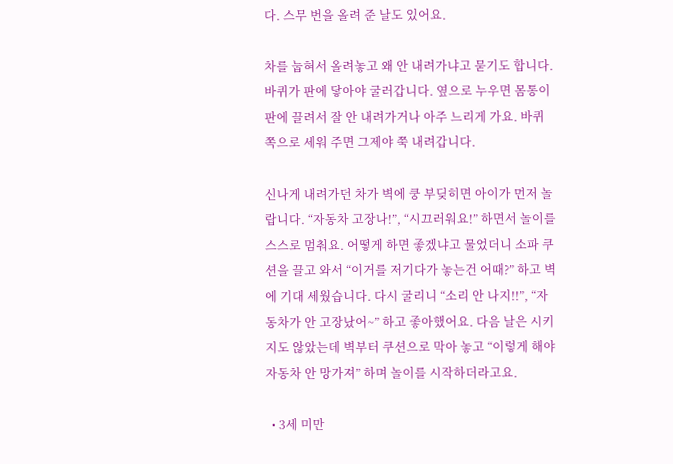다. 스무 번을 올려 준 날도 있어요.

차를 눕혀서 올려놓고 왜 안 내려가냐고 묻기도 합니다. 바퀴가 판에 닿아야 굴러갑니다. 옆으로 누우면 몸통이 판에 끌려서 잘 안 내려가거나 아주 느리게 가요. 바퀴 쪽으로 세워 주면 그제야 쭉 내려갑니다.

신나게 내려가던 차가 벽에 쿵 부딪히면 아이가 먼저 놀랍니다. “자동차 고장나!”, “시끄러워요!” 하면서 놀이를 스스로 멈춰요. 어떻게 하면 좋겠냐고 물었더니 소파 쿠션을 끌고 와서 “이거를 저기다가 놓는건 어때?” 하고 벽에 기대 세웠습니다. 다시 굴리니 “소리 안 나지!!”, “자동차가 안 고장났어~” 하고 좋아했어요. 다음 날은 시키지도 않았는데 벽부터 쿠션으로 막아 놓고 “이렇게 해야 자동차 안 망가져” 하며 놀이를 시작하더라고요.

  • 3세 미만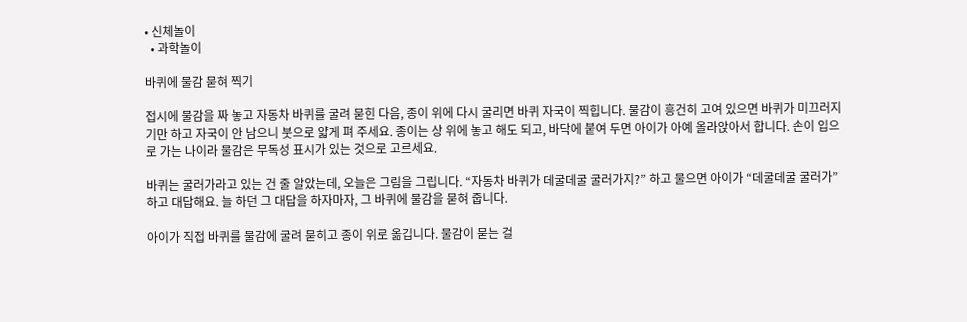• 신체놀이
  • 과학놀이

바퀴에 물감 묻혀 찍기

접시에 물감을 짜 놓고 자동차 바퀴를 굴려 묻힌 다음, 종이 위에 다시 굴리면 바퀴 자국이 찍힙니다. 물감이 흥건히 고여 있으면 바퀴가 미끄러지기만 하고 자국이 안 남으니 붓으로 얇게 펴 주세요. 종이는 상 위에 놓고 해도 되고, 바닥에 붙여 두면 아이가 아예 올라앉아서 합니다. 손이 입으로 가는 나이라 물감은 무독성 표시가 있는 것으로 고르세요.

바퀴는 굴러가라고 있는 건 줄 알았는데, 오늘은 그림을 그립니다. “자동차 바퀴가 데굴데굴 굴러가지?” 하고 물으면 아이가 “데굴데굴 굴러가” 하고 대답해요. 늘 하던 그 대답을 하자마자, 그 바퀴에 물감을 묻혀 줍니다.

아이가 직접 바퀴를 물감에 굴려 묻히고 종이 위로 옮깁니다. 물감이 묻는 걸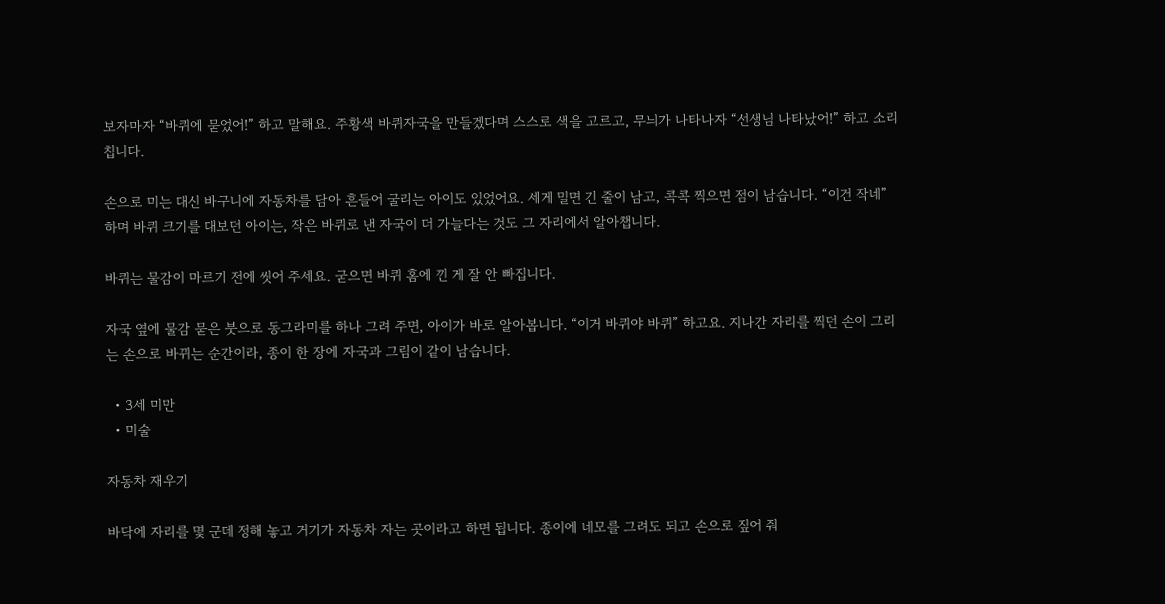보자마자 “바퀴에 묻었어!” 하고 말해요. 주황색 바퀴자국을 만들겠다며 스스로 색을 고르고, 무늬가 나타나자 “선생님 나타났어!” 하고 소리칩니다.

손으로 미는 대신 바구니에 자동차를 담아 흔들어 굴리는 아이도 있었어요. 세게 밀면 긴 줄이 남고, 콕콕 찍으면 점이 남습니다. “이건 작네” 하며 바퀴 크기를 대보던 아이는, 작은 바퀴로 낸 자국이 더 가늘다는 것도 그 자리에서 알아챕니다.

바퀴는 물감이 마르기 전에 씻어 주세요. 굳으면 바퀴 홈에 낀 게 잘 안 빠집니다.

자국 옆에 물감 묻은 붓으로 동그라미를 하나 그려 주면, 아이가 바로 알아봅니다. “이거 바퀴야 바퀴” 하고요. 지나간 자리를 찍던 손이 그리는 손으로 바뀌는 순간이라, 종이 한 장에 자국과 그림이 같이 남습니다.

  • 3세 미만
  • 미술

자동차 재우기

바닥에 자리를 몇 군데 정해 놓고 거기가 자동차 자는 곳이라고 하면 됩니다. 종이에 네모를 그려도 되고 손으로 짚어 줘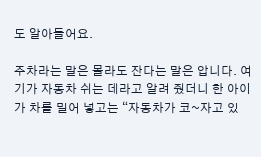도 알아들어요.

주차라는 말은 몰라도 잔다는 말은 압니다. 여기가 자동차 쉬는 데라고 알려 줬더니 한 아이가 차를 밀어 넣고는 “자동차가 코~자고 있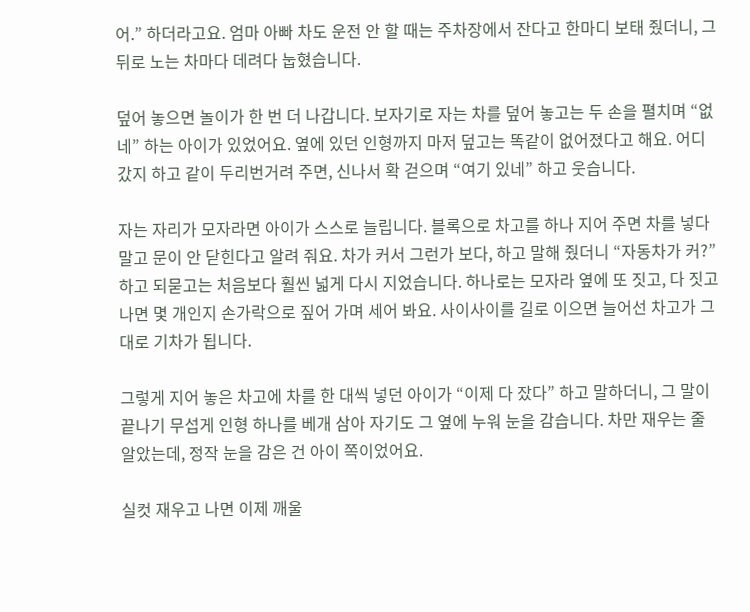어.” 하더라고요. 엄마 아빠 차도 운전 안 할 때는 주차장에서 잔다고 한마디 보태 줬더니, 그 뒤로 노는 차마다 데려다 눕혔습니다.

덮어 놓으면 놀이가 한 번 더 나갑니다. 보자기로 자는 차를 덮어 놓고는 두 손을 펼치며 “없네” 하는 아이가 있었어요. 옆에 있던 인형까지 마저 덮고는 똑같이 없어졌다고 해요. 어디 갔지 하고 같이 두리번거려 주면, 신나서 확 걷으며 “여기 있네” 하고 웃습니다.

자는 자리가 모자라면 아이가 스스로 늘립니다. 블록으로 차고를 하나 지어 주면 차를 넣다 말고 문이 안 닫힌다고 알려 줘요. 차가 커서 그런가 보다, 하고 말해 줬더니 “자동차가 커?” 하고 되묻고는 처음보다 훨씬 넓게 다시 지었습니다. 하나로는 모자라 옆에 또 짓고, 다 짓고 나면 몇 개인지 손가락으로 짚어 가며 세어 봐요. 사이사이를 길로 이으면 늘어선 차고가 그대로 기차가 됩니다.

그렇게 지어 놓은 차고에 차를 한 대씩 넣던 아이가 “이제 다 잤다” 하고 말하더니, 그 말이 끝나기 무섭게 인형 하나를 베개 삼아 자기도 그 옆에 누워 눈을 감습니다. 차만 재우는 줄 알았는데, 정작 눈을 감은 건 아이 쪽이었어요.

실컷 재우고 나면 이제 깨울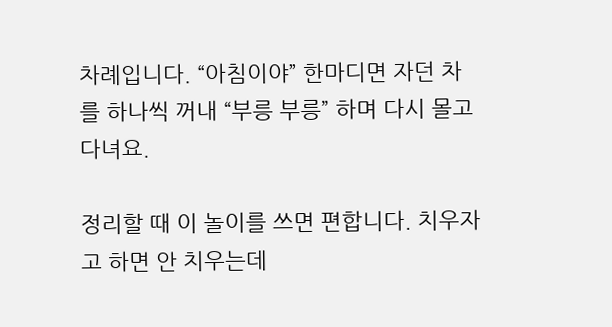차례입니다. “아침이야” 한마디면 자던 차를 하나씩 꺼내 “부릉 부릉” 하며 다시 몰고 다녀요.

정리할 때 이 놀이를 쓰면 편합니다. 치우자고 하면 안 치우는데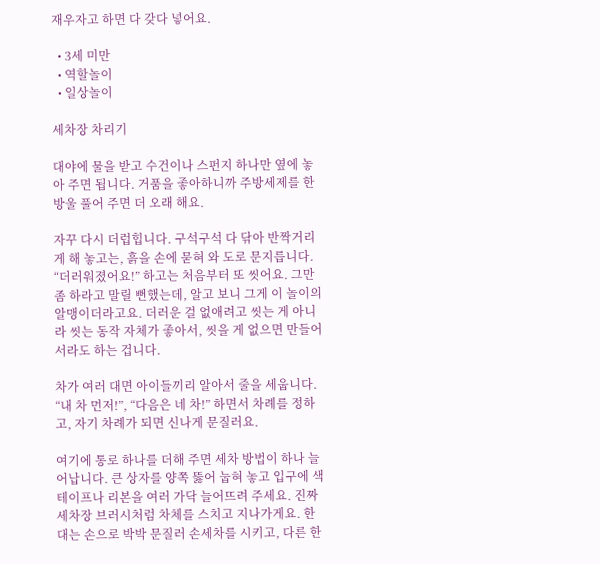재우자고 하면 다 갖다 넣어요.

  • 3세 미만
  • 역할놀이
  • 일상놀이

세차장 차리기

대야에 물을 받고 수건이나 스펀지 하나만 옆에 놓아 주면 됩니다. 거품을 좋아하니까 주방세제를 한 방울 풀어 주면 더 오래 해요.

자꾸 다시 더럽힙니다. 구석구석 다 닦아 반짝거리게 해 놓고는, 흙을 손에 묻혀 와 도로 문지릅니다. “더러워졌어요!” 하고는 처음부터 또 씻어요. 그만 좀 하라고 말릴 뻔했는데, 알고 보니 그게 이 놀이의 알맹이더라고요. 더러운 걸 없애려고 씻는 게 아니라 씻는 동작 자체가 좋아서, 씻을 게 없으면 만들어서라도 하는 겁니다.

차가 여러 대면 아이들끼리 알아서 줄을 세웁니다. “내 차 먼저!”, “다음은 네 차!” 하면서 차례를 정하고, 자기 차례가 되면 신나게 문질러요.

여기에 통로 하나를 더해 주면 세차 방법이 하나 늘어납니다. 큰 상자를 양쪽 뚫어 눕혀 놓고 입구에 색 테이프나 리본을 여러 가닥 늘어뜨려 주세요. 진짜 세차장 브러시처럼 차체를 스치고 지나가게요. 한 대는 손으로 박박 문질러 손세차를 시키고, 다른 한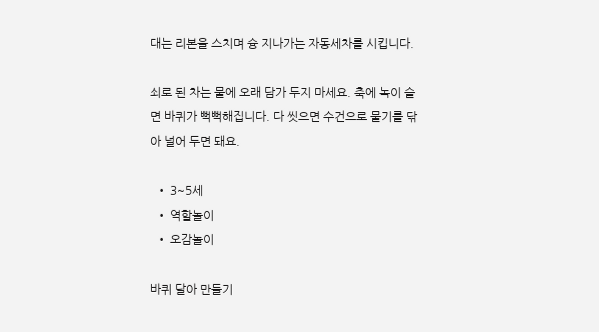대는 리본을 스치며 슝 지나가는 자동세차를 시킵니다.

쇠로 된 차는 물에 오래 담가 두지 마세요. 축에 녹이 슬면 바퀴가 뻑뻑해집니다. 다 씻으면 수건으로 물기를 닦아 널어 두면 돼요.

  • 3~5세
  • 역할놀이
  • 오감놀이

바퀴 달아 만들기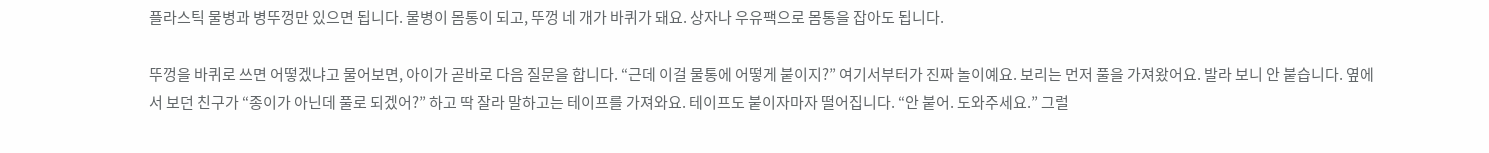플라스틱 물병과 병뚜껑만 있으면 됩니다. 물병이 몸통이 되고, 뚜껑 네 개가 바퀴가 돼요. 상자나 우유팩으로 몸통을 잡아도 됩니다.

뚜껑을 바퀴로 쓰면 어떻겠냐고 물어보면, 아이가 곧바로 다음 질문을 합니다. “근데 이걸 물통에 어떻게 붙이지?” 여기서부터가 진짜 놀이예요. 보리는 먼저 풀을 가져왔어요. 발라 보니 안 붙습니다. 옆에서 보던 친구가 “종이가 아닌데 풀로 되겠어?” 하고 딱 잘라 말하고는 테이프를 가져와요. 테이프도 붙이자마자 떨어집니다. “안 붙어. 도와주세요.” 그럴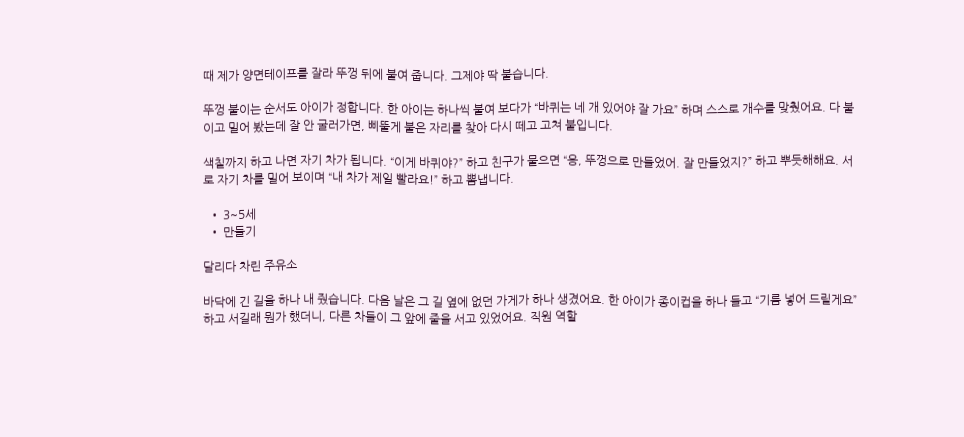때 제가 양면테이프를 잘라 뚜껑 뒤에 붙여 줍니다. 그제야 딱 붙습니다.

뚜껑 붙이는 순서도 아이가 정합니다. 한 아이는 하나씩 붙여 보다가 “바퀴는 네 개 있어야 잘 가요” 하며 스스로 개수를 맞췄어요. 다 붙이고 밀어 봤는데 잘 안 굴러가면, 삐뚤게 붙은 자리를 찾아 다시 떼고 고쳐 붙입니다.

색칠까지 하고 나면 자기 차가 됩니다. “이게 바퀴야?” 하고 친구가 물으면 “응, 뚜껑으로 만들었어. 잘 만들었지?” 하고 뿌듯해해요. 서로 자기 차를 밀어 보이며 “내 차가 제일 빨라요!” 하고 뽐냅니다.

  • 3~5세
  • 만들기

달리다 차린 주유소

바닥에 긴 길을 하나 내 줬습니다. 다음 날은 그 길 옆에 없던 가게가 하나 생겼어요. 한 아이가 종이컵을 하나 들고 “기름 넣어 드릴게요” 하고 서길래 뭔가 했더니, 다른 차들이 그 앞에 줄을 서고 있었어요. 직원 역할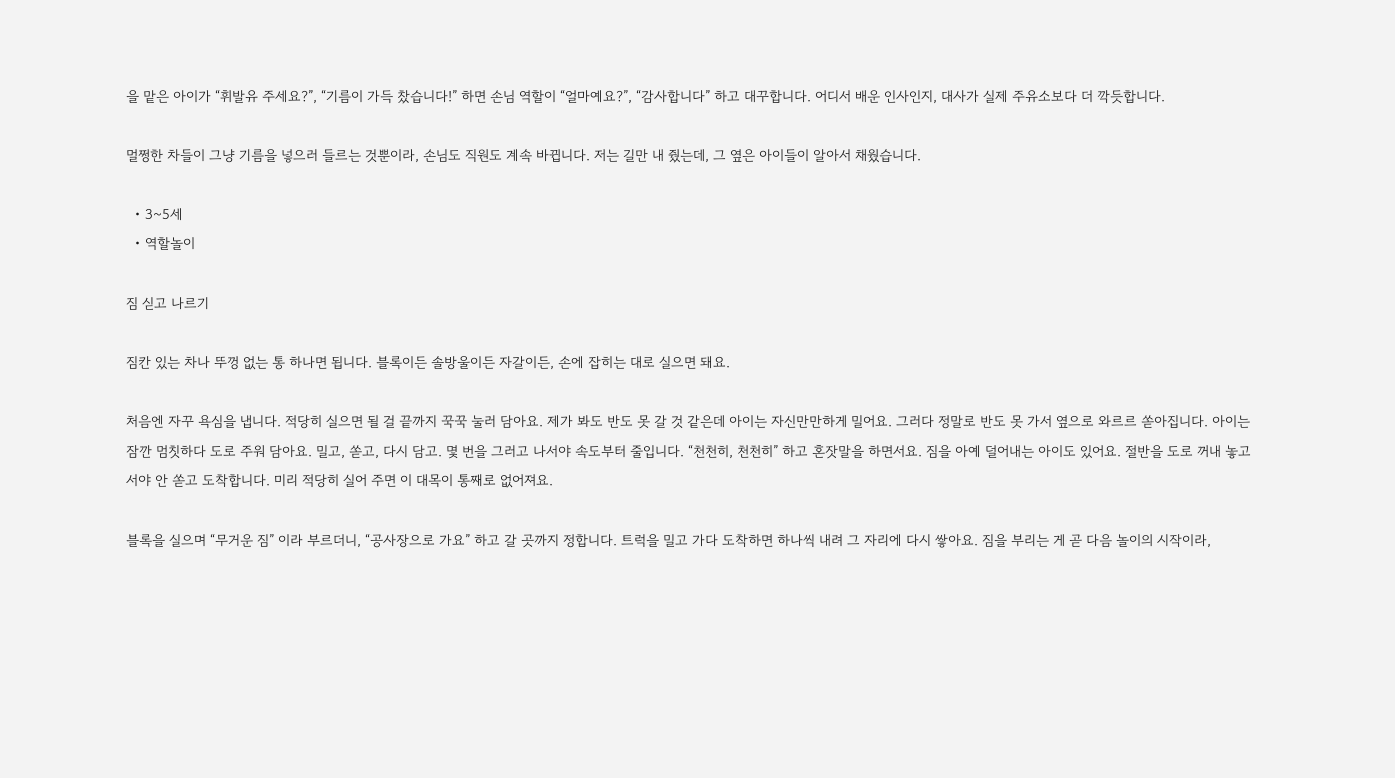을 맡은 아이가 “휘발유 주세요?”, “기름이 가득 찼습니다!” 하면 손님 역할이 “얼마예요?”, “감사합니다” 하고 대꾸합니다. 어디서 배운 인사인지, 대사가 실제 주유소보다 더 깍듯합니다.

멀쩡한 차들이 그냥 기름을 넣으러 들르는 것뿐이라, 손님도 직원도 계속 바뀝니다. 저는 길만 내 줬는데, 그 옆은 아이들이 알아서 채웠습니다.

  • 3~5세
  • 역할놀이

짐 싣고 나르기

짐칸 있는 차나 뚜껑 없는 통 하나면 됩니다. 블록이든 솔방울이든 자갈이든, 손에 잡히는 대로 실으면 돼요.

처음엔 자꾸 욕심을 냅니다. 적당히 실으면 될 걸 끝까지 꾹꾹 눌러 담아요. 제가 봐도 반도 못 갈 것 같은데 아이는 자신만만하게 밀어요. 그러다 정말로 반도 못 가서 옆으로 와르르 쏟아집니다. 아이는 잠깐 멈칫하다 도로 주워 담아요. 밀고, 쏟고, 다시 담고. 몇 번을 그러고 나서야 속도부터 줄입니다. “천천히, 천천히” 하고 혼잣말을 하면서요. 짐을 아예 덜어내는 아이도 있어요. 절반을 도로 꺼내 놓고서야 안 쏟고 도착합니다. 미리 적당히 실어 주면 이 대목이 통째로 없어져요.

블록을 실으며 “무거운 짐” 이라 부르더니, “공사장으로 가요” 하고 갈 곳까지 정합니다. 트럭을 밀고 가다 도착하면 하나씩 내려 그 자리에 다시 쌓아요. 짐을 부리는 게 곧 다음 놀이의 시작이라,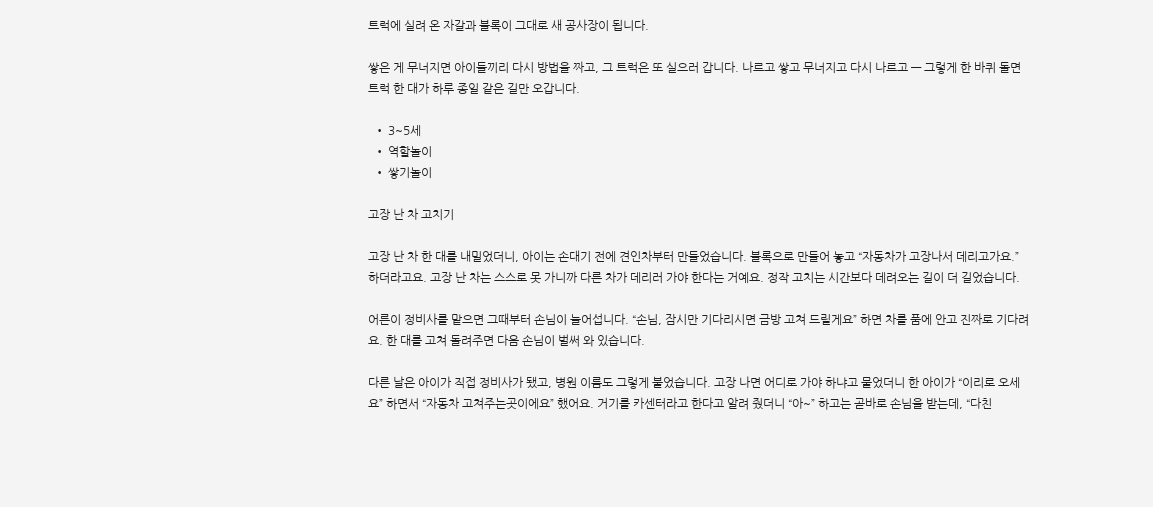트럭에 실려 온 자갈과 블록이 그대로 새 공사장이 됩니다.

쌓은 게 무너지면 아이들끼리 다시 방법을 짜고, 그 트럭은 또 실으러 갑니다. 나르고 쌓고 무너지고 다시 나르고 — 그렇게 한 바퀴 돌면 트럭 한 대가 하루 종일 같은 길만 오갑니다.

  • 3~5세
  • 역할놀이
  • 쌓기놀이

고장 난 차 고치기

고장 난 차 한 대를 내밀었더니, 아이는 손대기 전에 견인차부터 만들었습니다. 블록으로 만들어 놓고 “자동차가 고장나서 데리고가요.” 하더라고요. 고장 난 차는 스스로 못 가니까 다른 차가 데리러 가야 한다는 거예요. 정작 고치는 시간보다 데려오는 길이 더 길었습니다.

어른이 정비사를 맡으면 그때부터 손님이 늘어섭니다. “손님, 잠시만 기다리시면 금방 고쳐 드릴게요” 하면 차를 품에 안고 진짜로 기다려요. 한 대를 고쳐 돌려주면 다음 손님이 벌써 와 있습니다.

다른 날은 아이가 직접 정비사가 됐고, 병원 이름도 그렇게 붙었습니다. 고장 나면 어디로 가야 하냐고 물었더니 한 아이가 “이리로 오세요” 하면서 “자동차 고쳐주는곳이에요” 했어요. 거기를 카센터라고 한다고 알려 줬더니 “아~” 하고는 곧바로 손님을 받는데, “다친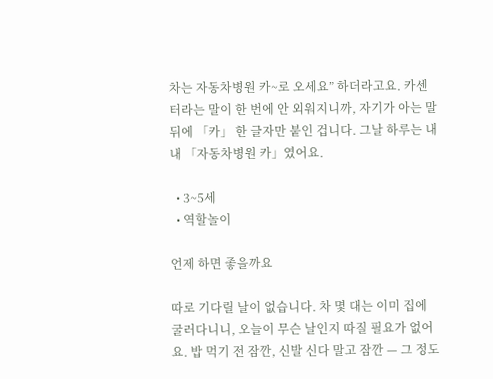차는 자동차병원 카~로 오세요” 하더라고요. 카센터라는 말이 한 번에 안 외워지니까, 자기가 아는 말 뒤에 「카」 한 글자만 붙인 겁니다. 그날 하루는 내내 「자동차병원 카」였어요.

  • 3~5세
  • 역할놀이

언제 하면 좋을까요

따로 기다릴 날이 없습니다. 차 몇 대는 이미 집에 굴러다니니, 오늘이 무슨 날인지 따질 필요가 없어요. 밥 먹기 전 잠깐, 신발 신다 말고 잠깐 — 그 정도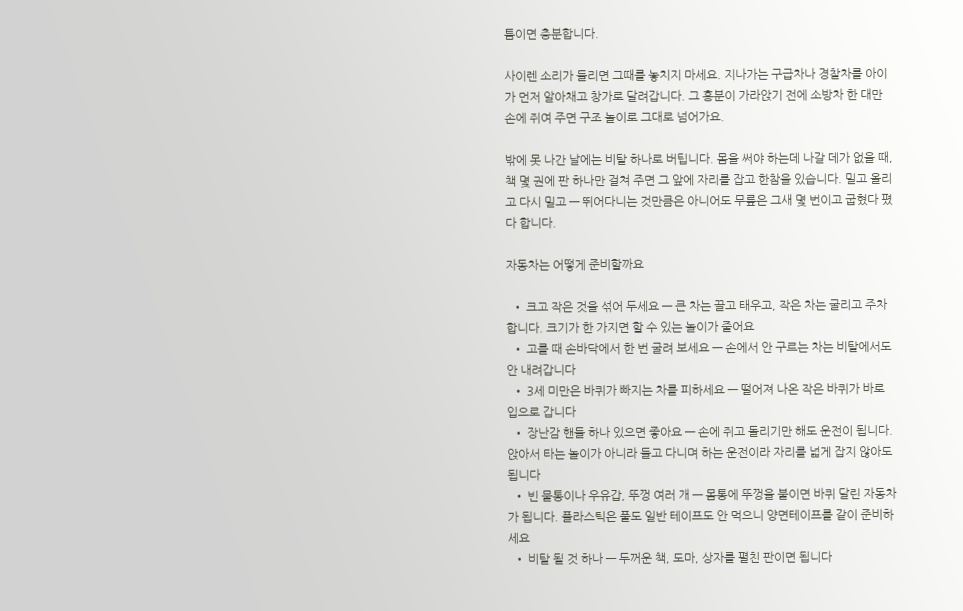틈이면 충분합니다.

사이렌 소리가 들리면 그때를 놓치지 마세요. 지나가는 구급차나 경찰차를 아이가 먼저 알아채고 창가로 달려갑니다. 그 흥분이 가라앉기 전에 소방차 한 대만 손에 쥐여 주면 구조 놀이로 그대로 넘어가요.

밖에 못 나간 날에는 비탈 하나로 버팁니다. 몸을 써야 하는데 나갈 데가 없을 때, 책 몇 권에 판 하나만 걸쳐 주면 그 앞에 자리를 잡고 한참을 있습니다. 밀고 올리고 다시 밀고 — 뛰어다니는 것만큼은 아니어도 무릎은 그새 몇 번이고 굽혔다 폈다 합니다.

자동차는 어떻게 준비할까요

  • 크고 작은 것을 섞어 두세요 — 큰 차는 끌고 태우고, 작은 차는 굴리고 주차합니다. 크기가 한 가지면 할 수 있는 놀이가 줄어요
  • 고를 때 손바닥에서 한 번 굴려 보세요 — 손에서 안 구르는 차는 비탈에서도 안 내려갑니다
  • 3세 미만은 바퀴가 빠지는 차를 피하세요 — 떨어져 나온 작은 바퀴가 바로 입으로 갑니다
  • 장난감 핸들 하나 있으면 좋아요 — 손에 쥐고 돌리기만 해도 운전이 됩니다. 앉아서 타는 놀이가 아니라 들고 다니며 하는 운전이라 자리를 넓게 잡지 않아도 됩니다
  • 빈 물통이나 우유갑, 뚜껑 여러 개 — 몸통에 뚜껑을 붙이면 바퀴 달린 자동차가 됩니다. 플라스틱은 풀도 일반 테이프도 안 먹으니 양면테이프를 같이 준비하세요
  • 비탈 될 것 하나 — 두꺼운 책, 도마, 상자를 펼친 판이면 됩니다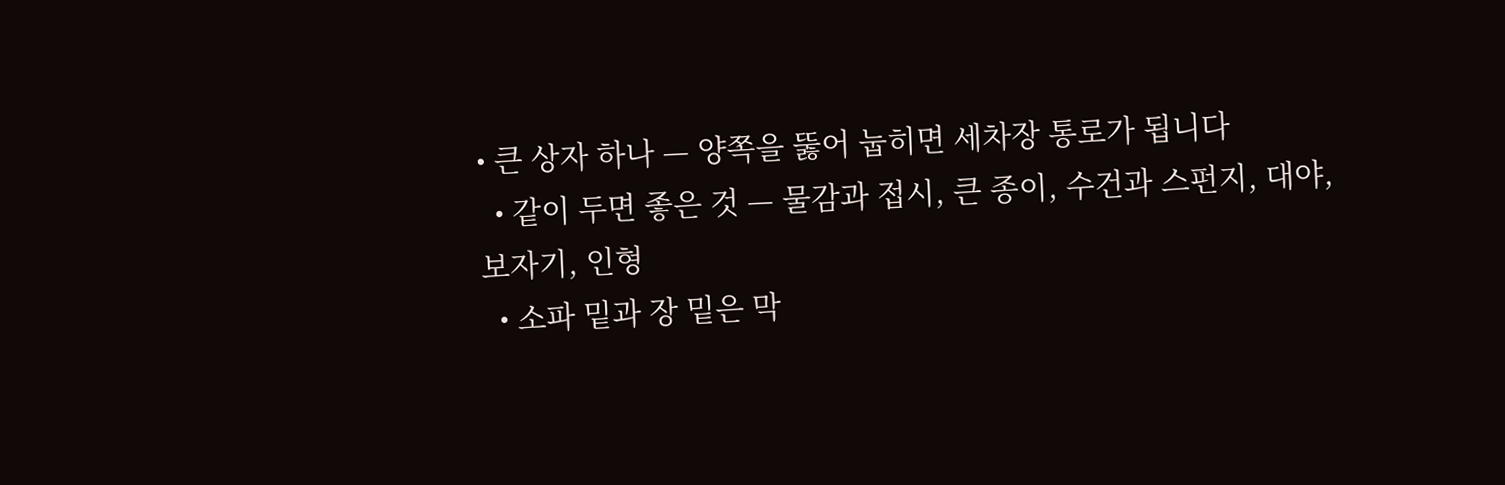• 큰 상자 하나 — 양쪽을 뚫어 눕히면 세차장 통로가 됩니다
  • 같이 두면 좋은 것 — 물감과 접시, 큰 종이, 수건과 스펀지, 대야, 보자기, 인형
  • 소파 밑과 장 밑은 막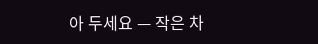아 두세요 — 작은 차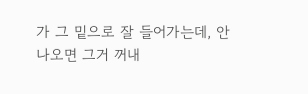가 그 밑으로 잘 들어가는데, 안 나오면 그거 꺼내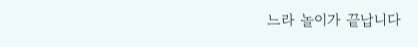느라 놀이가 끝납니다